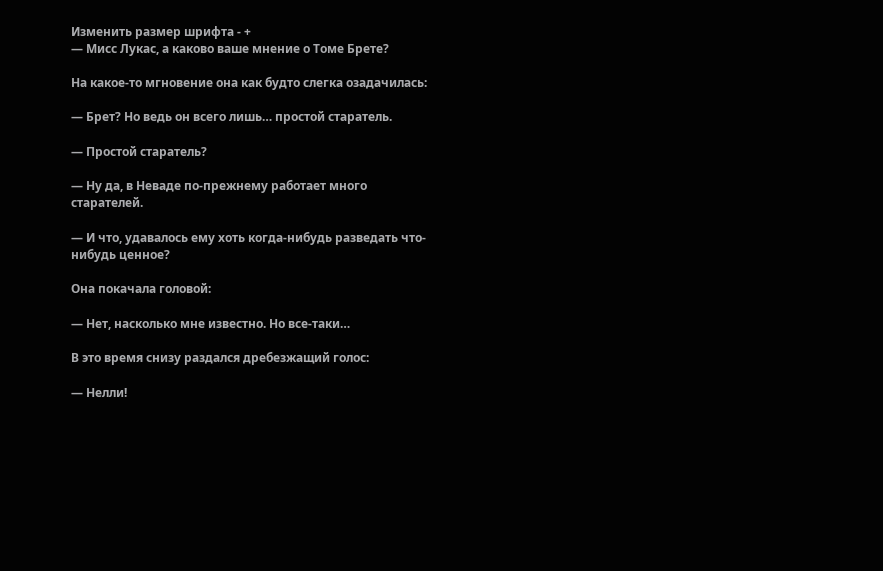Изменить размер шрифта - +
— Мисс Лукас, а каково ваше мнение о Томе Брете?

На какое-то мгновение она как будто слегка озадачилась:

— Брет? Но ведь он всего лишь… простой старатель.

— Простой старатель?

— Ну да, в Неваде по-прежнему работает много старателей.

— И что, удавалось ему хоть когда-нибудь разведать что-нибудь ценное?

Она покачала головой:

— Нет, насколько мне известно. Но все-таки…

В это время снизу раздался дребезжащий голос:

— Нелли!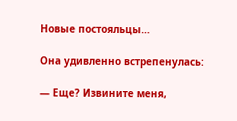Новые постояльцы…

Она удивленно встрепенулась:

— Еще? Извините меня,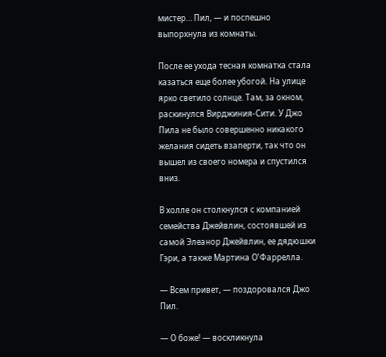мистер… Пил, — и поспешно выпорхнула из комнаты.

После ее ухода тесная комнатка стала казаться еще более убогой. На улице ярко светило солнце. Там, за окном, раскинулся Вирджиния-Сити. У Джо Пила не было совершенно никакого желания сидеть взаперти, так что он вышел из своего номера и спустился вниз.

В холле он столкнулся с компанией семейства Джейвлин, состоявшей из самой Элеанор Джейвлин, ее дядюшки Гэри, а также Мартина О’Фаррелла.

— Всем привет, — поздоровался Джо Пил.

— О боже! — воскликнула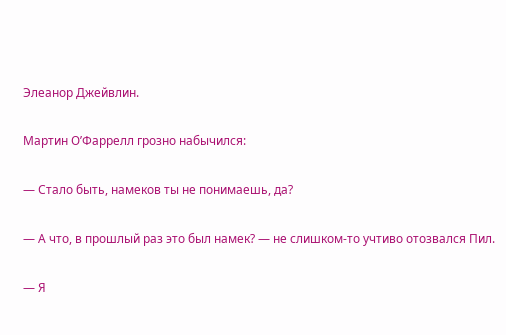Элеанор Джейвлин.

Мартин О’Фаррелл грозно набычился:

— Стало быть, намеков ты не понимаешь, да?

— А что, в прошлый раз это был намек? — не слишком-то учтиво отозвался Пил.

— Я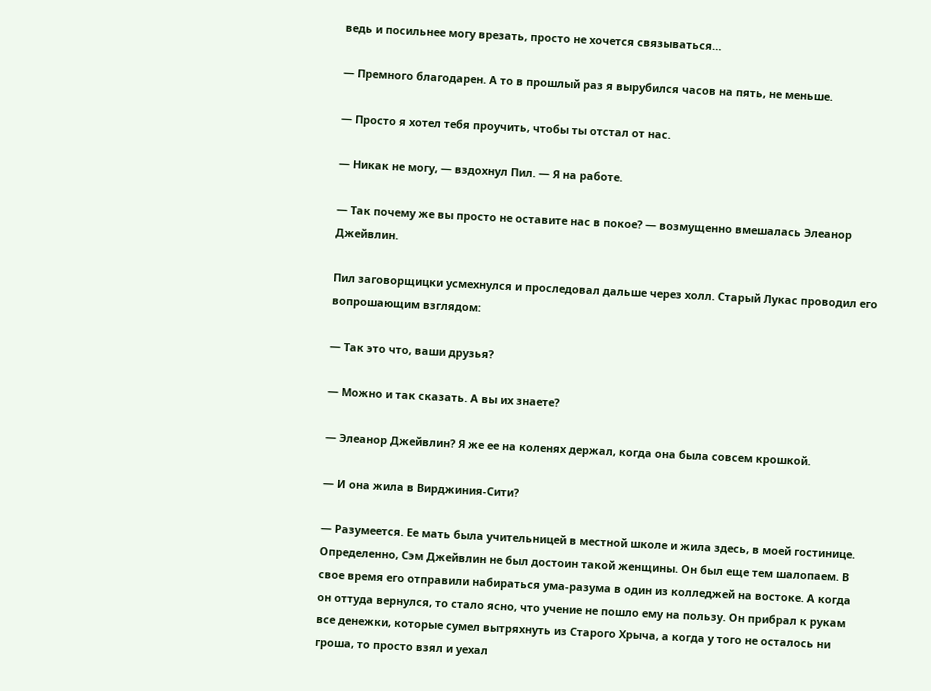ведь и посильнее могу врезать, просто не хочется связываться…

— Премного благодарен. А то в прошлый раз я вырубился часов на пять, не меньше.

— Просто я хотел тебя проучить, чтобы ты отстал от нас.

— Никак не могу, — вздохнул Пил. — Я на работе.

— Так почему же вы просто не оставите нас в покое? — возмущенно вмешалась Элеанор Джейвлин.

Пил заговорщицки усмехнулся и проследовал дальше через холл. Старый Лукас проводил его вопрошающим взглядом:

— Так это что, ваши друзья?

— Можно и так сказать. А вы их знаете?

— Элеанор Джейвлин? Я же ее на коленях держал, когда она была совсем крошкой.

— И она жила в Вирджиния-Сити?

— Разумеется. Ее мать была учительницей в местной школе и жила здесь, в моей гостинице. Определенно, Сэм Джейвлин не был достоин такой женщины. Он был еще тем шалопаем. В свое время его отправили набираться ума-разума в один из колледжей на востоке. А когда он оттуда вернулся, то стало ясно, что учение не пошло ему на пользу. Он прибрал к рукам все денежки, которые сумел вытряхнуть из Старого Хрыча, а когда у того не осталось ни гроша, то просто взял и уехал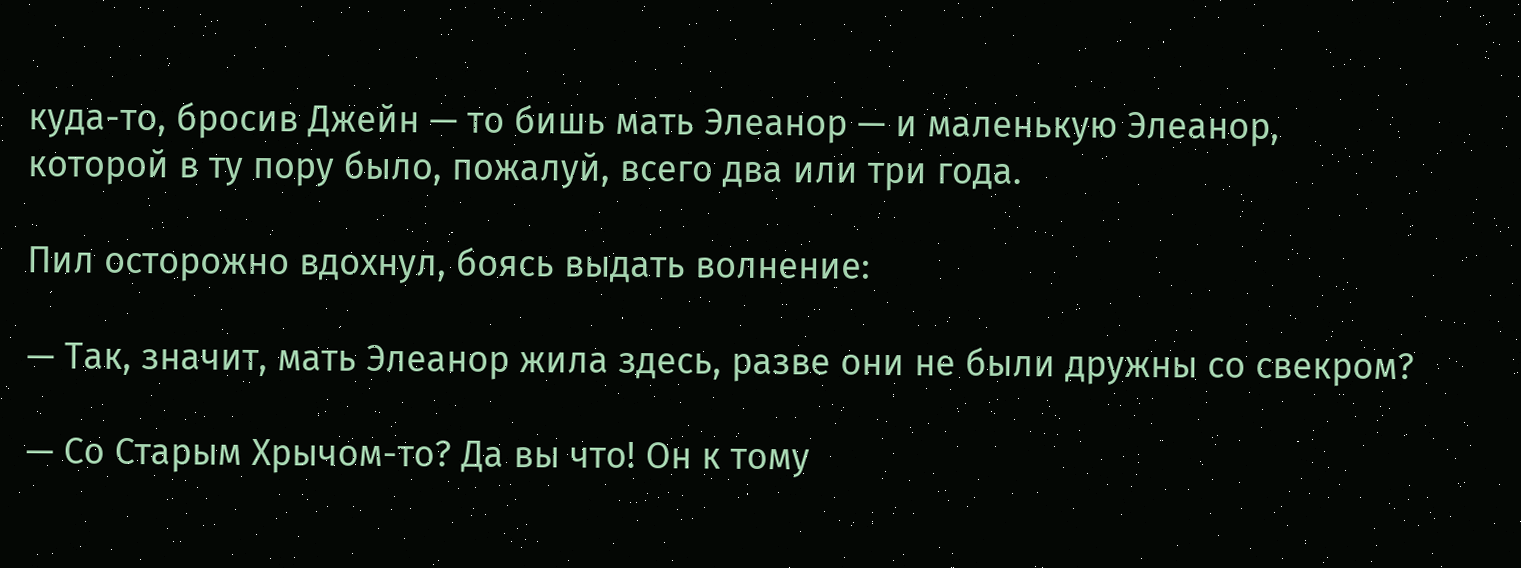куда-то, бросив Джейн — то бишь мать Элеанор — и маленькую Элеанор, которой в ту пору было, пожалуй, всего два или три года.

Пил осторожно вдохнул, боясь выдать волнение:

— Так, значит, мать Элеанор жила здесь, разве они не были дружны со свекром?

— Со Старым Хрычом-то? Да вы что! Он к тому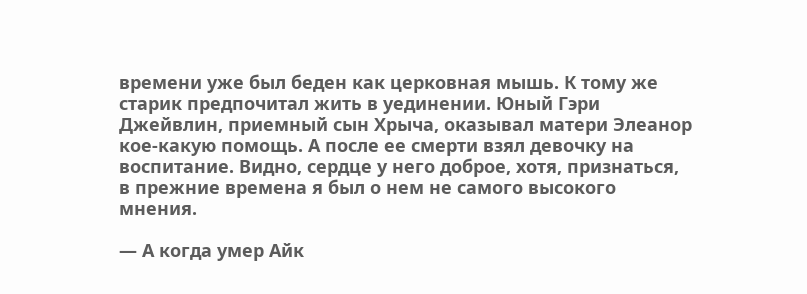времени уже был беден как церковная мышь. К тому же старик предпочитал жить в уединении. Юный Гэри Джейвлин, приемный сын Хрыча, оказывал матери Элеанор кое-какую помощь. А после ее смерти взял девочку на воспитание. Видно, сердце у него доброе, хотя, признаться, в прежние времена я был о нем не самого высокого мнения.

— А когда умер Айк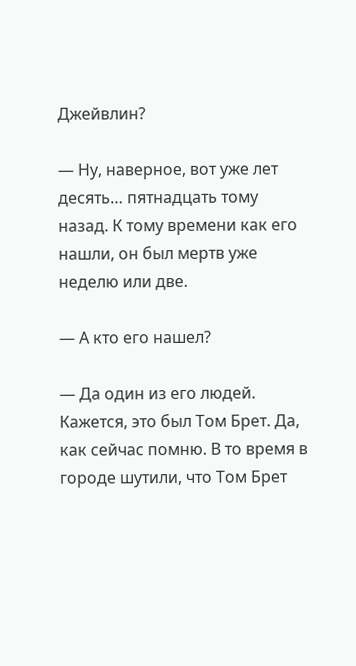Джейвлин?

— Ну, наверное, вот уже лет десять… пятнадцать тому назад. К тому времени как его нашли, он был мертв уже неделю или две.

— А кто его нашел?

— Да один из его людей. Кажется, это был Том Брет. Да, как сейчас помню. В то время в городе шутили, что Том Брет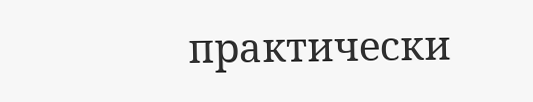практически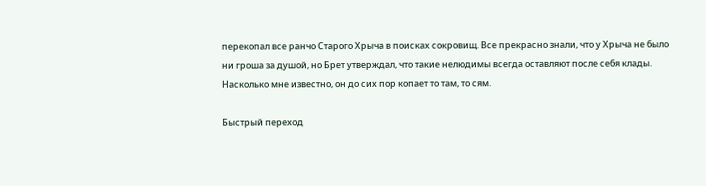перекопал все ранчо Старого Хрыча в поисках сокровищ. Все прекрасно знали, что у Хрыча не было ни гроша за душой, но Брет утверждал, что такие нелюдимы всегда оставляют после себя клады. Насколько мне известно, он до сих пор копает то там, то сям.

Быстрый переход